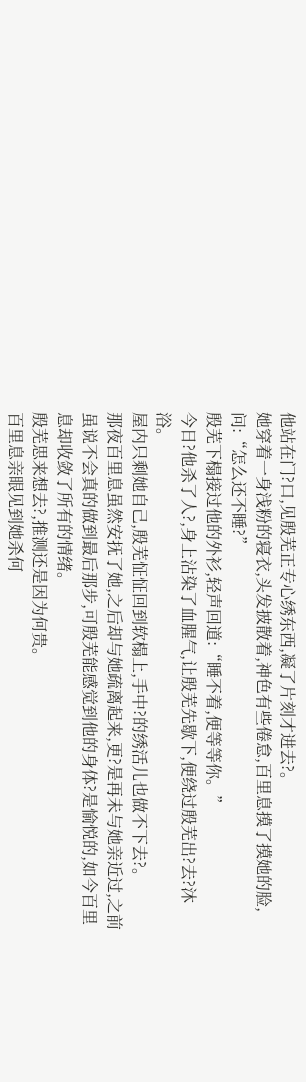他站在门?口,见殷芜正专心绣东西,凝了片刻才进去?。
她穿着一身浅粉的寝衣,头发披散着,神色有些倦怠,百里息摸了摸她的脸,问:“怎么还不睡?”
殷芜下榻接过他的外衫,轻声回道:“睡不着,便等等你。”
今日?他杀了人?,身上沾染了血腥气,让殷芜先歇下,便绕过殷芜出?去?沐浴。
屋内只剩她自己,殷芜怔怔回到软榻上,手中?的绣活儿也做不下去?。
那夜百里息虽然安抚了她,之后却与她疏离起来,更?是再未与她亲近过,之前虽说不会真的做到最后那步,可殷芜能感觉到他的身体?是愉悦的,如今百里息却收敛了所有的情绪。
殷芜思来想去?,推测还是因为何贵。
百里息亲眼见到她杀何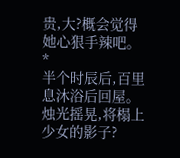贵,大?概会觉得她心狠手辣吧。
*
半个时辰后,百里息沐浴后回屋。
烛光摇晃,将榻上少女的影子?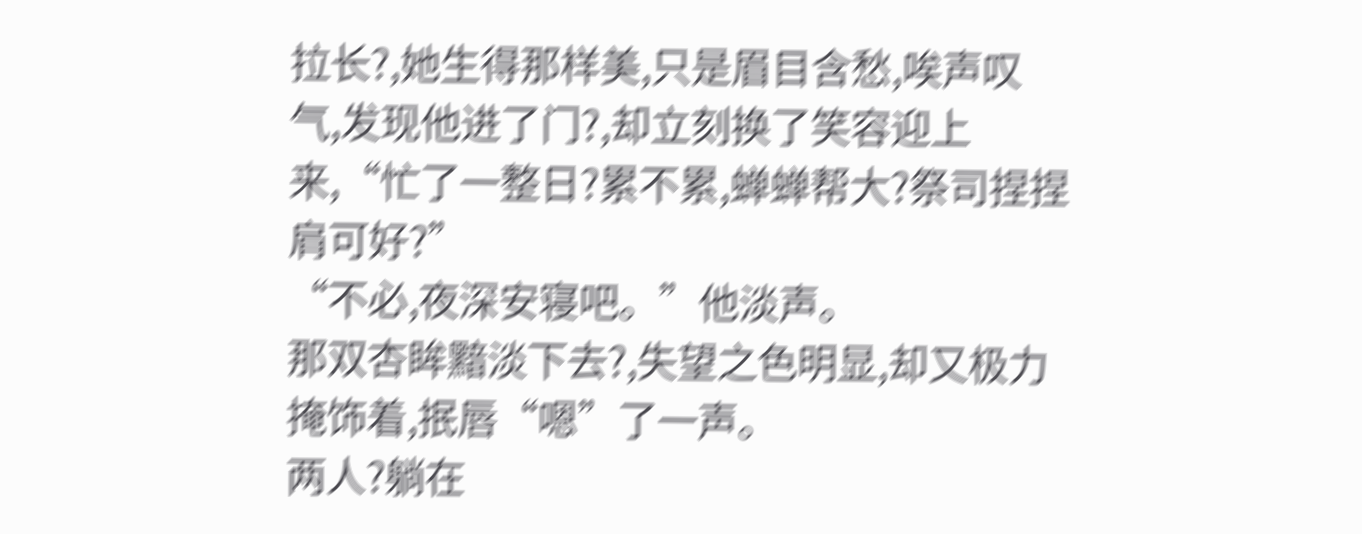拉长?,她生得那样美,只是眉目含愁,唉声叹气,发现他进了门?,却立刻换了笑容迎上来,“忙了一整日?累不累,蝉蝉帮大?祭司捏捏肩可好?”
“不必,夜深安寝吧。”他淡声。
那双杏眸黯淡下去?,失望之色明显,却又极力掩饰着,抿唇“嗯”了一声。
两人?躺在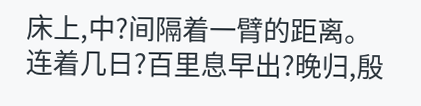床上,中?间隔着一臂的距离。
连着几日?百里息早出?晚归,殷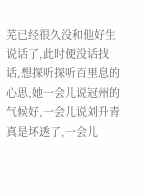芜已经很久没和他好生说话了,此时便没话找话,想探听探听百里息的心思,她一会儿说冠州的气候好,一会儿说刘升青真是坏透了,一会儿